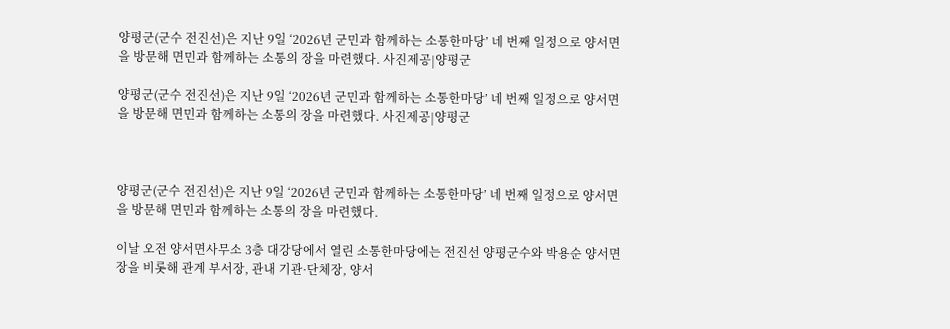양평군(군수 전진선)은 지난 9일 ‘2026년 군민과 함께하는 소통한마당’ 네 번째 일정으로 양서면을 방문해 면민과 함께하는 소통의 장을 마련했다. 사진제공|양평군

양평군(군수 전진선)은 지난 9일 ‘2026년 군민과 함께하는 소통한마당’ 네 번째 일정으로 양서면을 방문해 면민과 함께하는 소통의 장을 마련했다. 사진제공|양평군



양평군(군수 전진선)은 지난 9일 ‘2026년 군민과 함께하는 소통한마당’ 네 번째 일정으로 양서면을 방문해 면민과 함께하는 소통의 장을 마련했다.

이날 오전 양서면사무소 3층 대강당에서 열린 소통한마당에는 전진선 양평군수와 박용순 양서면장을 비롯해 관계 부서장, 관내 기관·단체장, 양서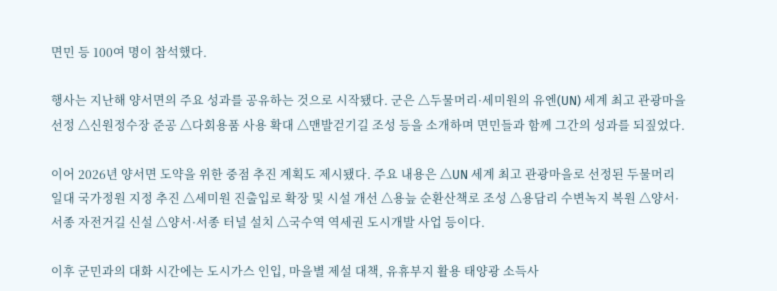면민 등 100여 명이 참석했다.

행사는 지난해 양서면의 주요 성과를 공유하는 것으로 시작됐다. 군은 △두물머리·세미원의 유엔(UN) 세계 최고 관광마을 선정 △신원정수장 준공 △다회용품 사용 확대 △맨발걷기길 조성 등을 소개하며 면민들과 함께 그간의 성과를 되짚었다.

이어 2026년 양서면 도약을 위한 중점 추진 계획도 제시됐다. 주요 내용은 △UN 세계 최고 관광마을로 선정된 두물머리 일대 국가정원 지정 추진 △세미원 진출입로 확장 및 시설 개선 △용늪 순환산책로 조성 △용담리 수변녹지 복원 △양서·서종 자전거길 신설 △양서·서종 터널 설치 △국수역 역세권 도시개발 사업 등이다.

이후 군민과의 대화 시간에는 도시가스 인입, 마을별 제설 대책, 유휴부지 활용 태양광 소득사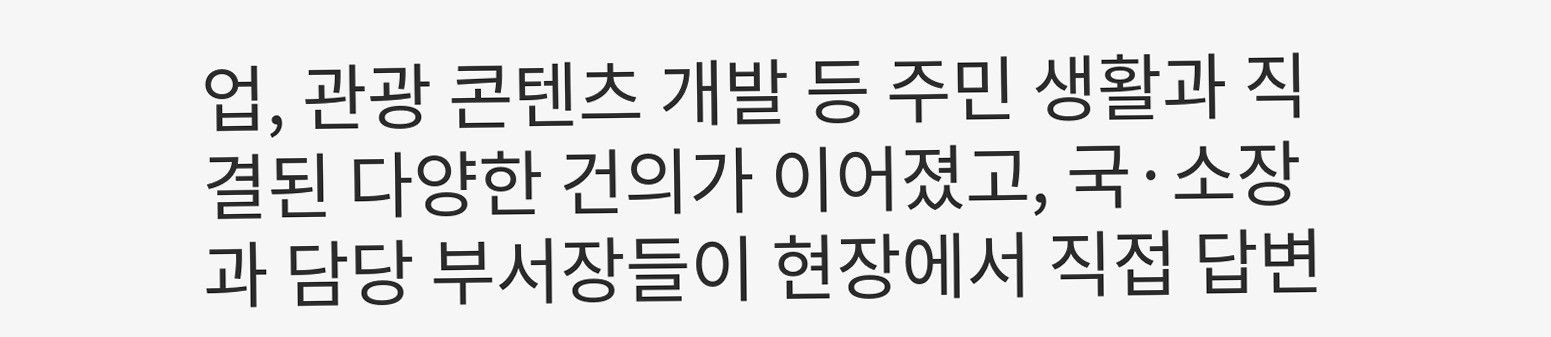업, 관광 콘텐츠 개발 등 주민 생활과 직결된 다양한 건의가 이어졌고, 국·소장과 담당 부서장들이 현장에서 직접 답변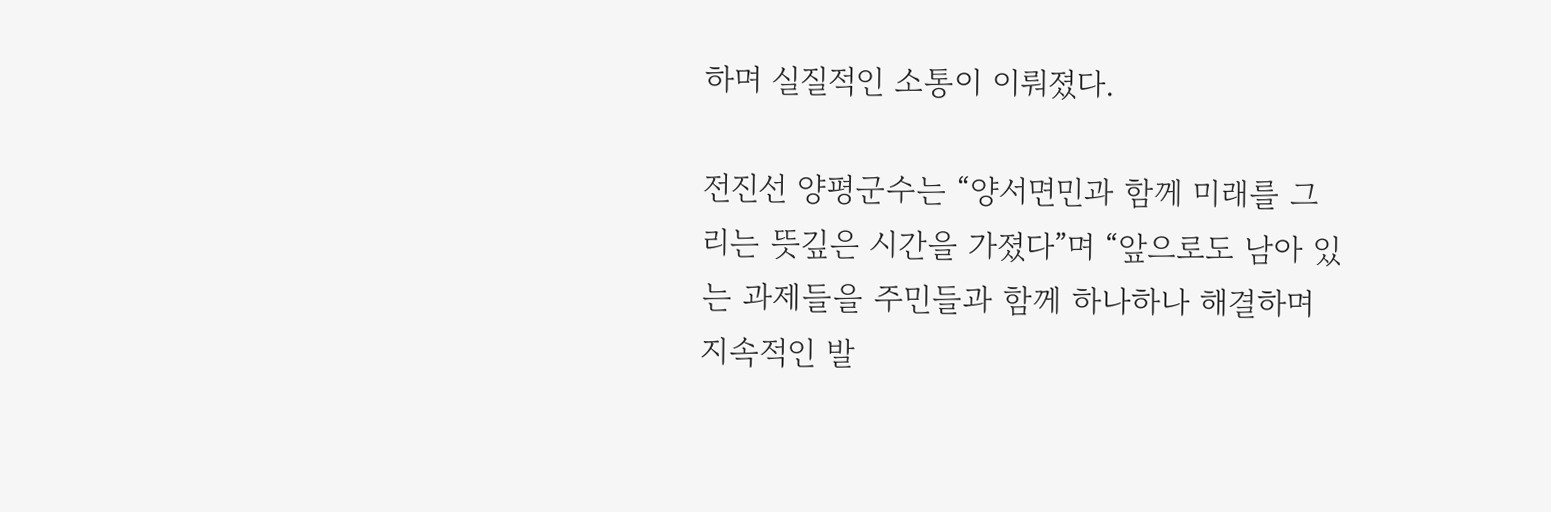하며 실질적인 소통이 이뤄졌다.

전진선 양평군수는 “양서면민과 함께 미래를 그리는 뜻깊은 시간을 가졌다”며 “앞으로도 남아 있는 과제들을 주민들과 함께 하나하나 해결하며 지속적인 발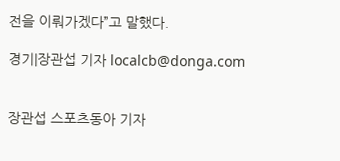전을 이뤄가겠다”고 말했다.

경기|장관섭 기자 localcb@donga.com


장관섭 스포츠동아 기자